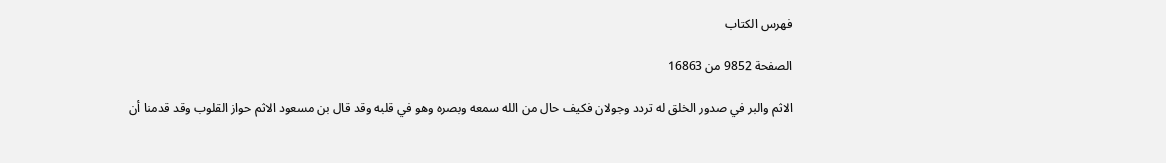فهرس الكتاب

الصفحة 9852 من 16863

الاثم والبر في صدور الخلق له تردد وجولان فكيف حال من الله سمعه وبصره وهو في قلبه وقد قال بن مسعود الاثم حواز القلوب وقد قدمنا أن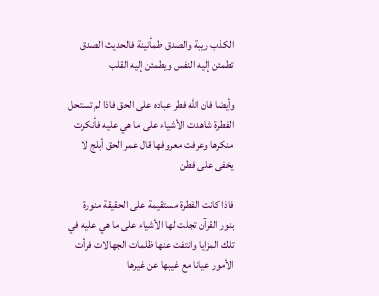الكذب ريبة والصدق طمأنينة فالحديث الصدق تطمئن إليه النفس ويطمئن إليه القلب

وأيضا فان الله فطر عباده على الحق فاذا لم تستحل الفطرة شاهدت الأشياء على ما هي عليه فأنكرت منكرها وعرفت معروفها قال عمر الحق أبلج لا يخفى على فطن

فاذا كانت الفطرة مستقيمة على الحقيقة منورة بنور القرآن تجلت لها الأشياء على ما هي عليه في تلك المزايا وانتفت عنها ظلمات الجهالات فرأت الأمور عيانا مع غيبها عن غيرها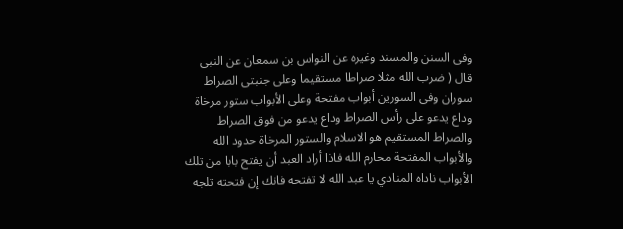وفى السنن والمسند وغيره عن النواس بن سمعان عن النبى قال ( ضرب الله مثلا صراطا مستقيما وعلى جنبتى الصراط سوران وفى السورين أبواب مفتحة وعلى الأبواب ستور مرخاة وداع يدعو على رأس الصراط وداع يدعو من فوق الصراط والصراط المستقيم هو الاسلام والستور المرخاة حدود الله والأبواب المفتحة محارم الله فاذا أراد العبد أن يفتح بابا من تلك الأبواب ناداه المنادي يا عبد الله لا تفتحه فانك إن فتحته تلجه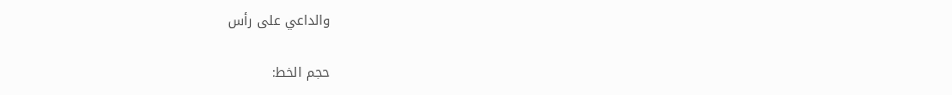والداعي على رأس

حجم الخط: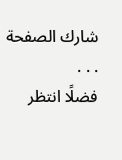شارك الصفحة
. . .
فضلًا انتظر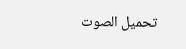تحميل الصوت